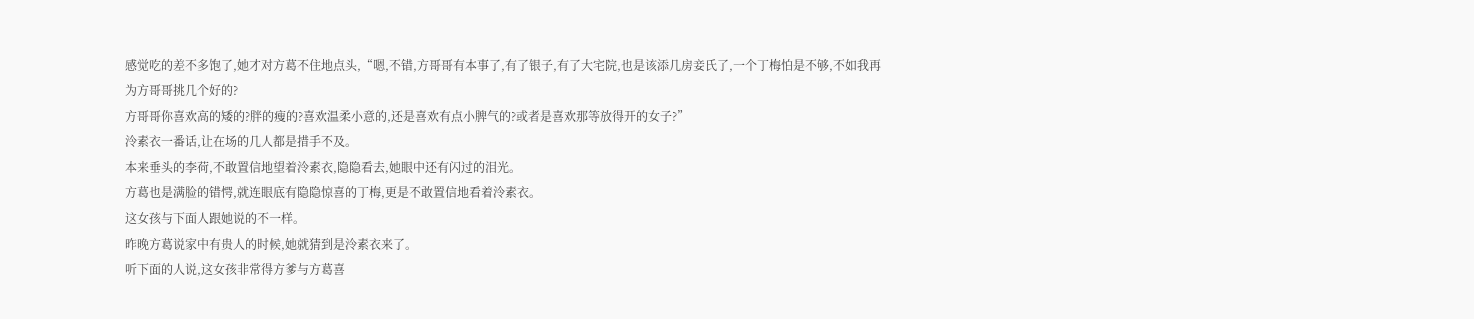感觉吃的差不多饱了,她才对方葛不住地点头,“嗯,不错,方哥哥有本事了,有了银子,有了大宅院,也是该添几房妾氏了,一个丁梅怕是不够,不如我再为方哥哥挑几个好的?
方哥哥你喜欢高的矮的?胖的瘦的?喜欢温柔小意的,还是喜欢有点小脾气的?或者是喜欢那等放得开的女子?”
泠素衣一番话,让在场的几人都是措手不及。
本来垂头的李荷,不敢置信地望着泠素衣,隐隐看去,她眼中还有闪过的泪光。
方葛也是满脸的错愕,就连眼底有隐隐惊喜的丁梅,更是不敢置信地看着泠素衣。
这女孩与下面人跟她说的不一样。
昨晚方葛说家中有贵人的时候,她就猜到是泠素衣来了。
听下面的人说,这女孩非常得方爹与方葛喜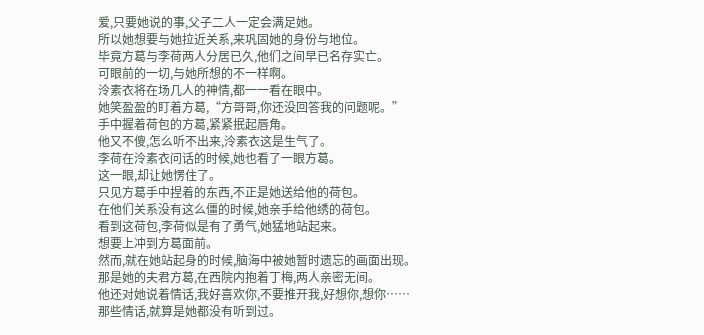爱,只要她说的事,父子二人一定会满足她。
所以她想要与她拉近关系,来巩固她的身份与地位。
毕竟方葛与李荷两人分居已久,他们之间早已名存实亡。
可眼前的一切,与她所想的不一样啊。
泠素衣将在场几人的神情,都一一看在眼中。
她笑盈盈的盯着方葛,“方哥哥,你还没回答我的问题呢。”
手中握着荷包的方葛,紧紧抿起唇角。
他又不傻,怎么听不出来,泠素衣这是生气了。
李荷在泠素衣问话的时候,她也看了一眼方葛。
这一眼,却让她愣住了。
只见方葛手中捏着的东西,不正是她送给他的荷包。
在他们关系没有这么僵的时候,她亲手给他绣的荷包。
看到这荷包,李荷似是有了勇气,她猛地站起来。
想要上冲到方葛面前。
然而,就在她站起身的时候,脑海中被她暂时遗忘的画面出现。
那是她的夫君方葛,在西院内抱着丁梅,两人亲密无间。
他还对她说着情话,我好喜欢你,不要推开我,好想你,想你……
那些情话,就算是她都没有听到过。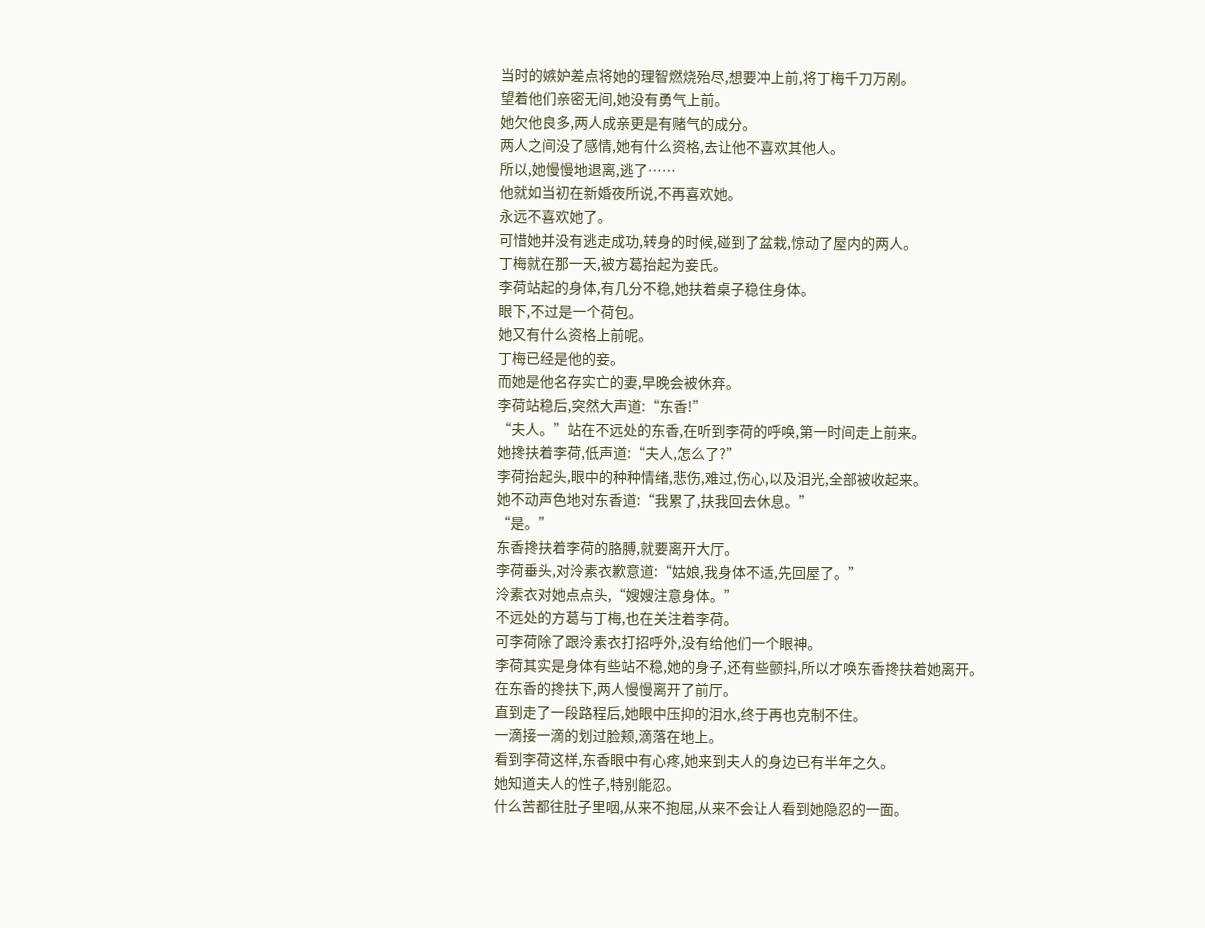当时的嫉妒差点将她的理智燃烧殆尽,想要冲上前,将丁梅千刀万剐。
望着他们亲密无间,她没有勇气上前。
她欠他良多,两人成亲更是有赌气的成分。
两人之间没了感情,她有什么资格,去让他不喜欢其他人。
所以,她慢慢地退离,逃了……
他就如当初在新婚夜所说,不再喜欢她。
永远不喜欢她了。
可惜她并没有逃走成功,转身的时候,碰到了盆栽,惊动了屋内的两人。
丁梅就在那一天,被方葛抬起为妾氏。
李荷站起的身体,有几分不稳,她扶着桌子稳住身体。
眼下,不过是一个荷包。
她又有什么资格上前呢。
丁梅已经是他的妾。
而她是他名存实亡的妻,早晚会被休弃。
李荷站稳后,突然大声道:“东香!”
“夫人。”站在不远处的东香,在听到李荷的呼唤,第一时间走上前来。
她搀扶着李荷,低声道:“夫人,怎么了?”
李荷抬起头,眼中的种种情绪,悲伤,难过,伤心,以及泪光,全部被收起来。
她不动声色地对东香道:“我累了,扶我回去休息。”
“是。”
东香搀扶着李荷的胳膊,就要离开大厅。
李荷垂头,对泠素衣歉意道:“姑娘,我身体不适,先回屋了。”
泠素衣对她点点头,“嫂嫂注意身体。”
不远处的方葛与丁梅,也在关注着李荷。
可李荷除了跟泠素衣打招呼外,没有给他们一个眼神。
李荷其实是身体有些站不稳,她的身子,还有些颤抖,所以才唤东香搀扶着她离开。
在东香的搀扶下,两人慢慢离开了前厅。
直到走了一段路程后,她眼中压抑的泪水,终于再也克制不住。
一滴接一滴的划过脸颊,滴落在地上。
看到李荷这样,东香眼中有心疼,她来到夫人的身边已有半年之久。
她知道夫人的性子,特别能忍。
什么苦都往肚子里咽,从来不抱屈,从来不会让人看到她隐忍的一面。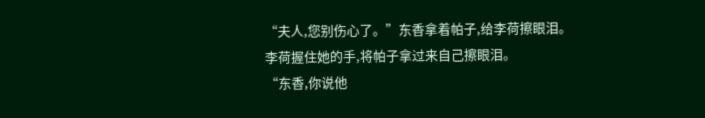“夫人,您别伤心了。”东香拿着帕子,给李荷擦眼泪。
李荷握住她的手,将帕子拿过来自己擦眼泪。
“东香,你说他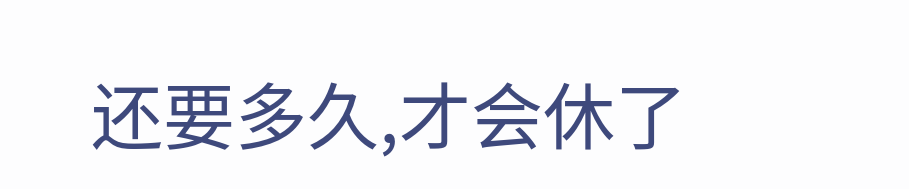还要多久,才会休了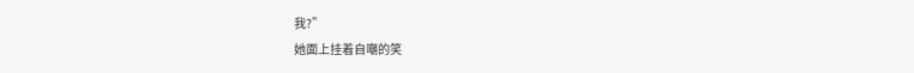我?”
她面上挂着自嘲的笑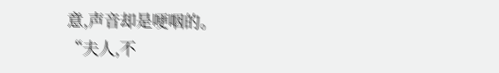意,声音却是哽咽的。
“夫人,不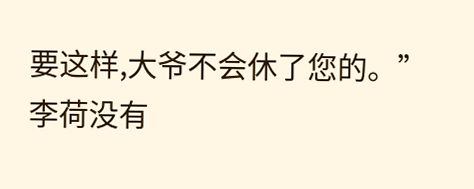要这样,大爷不会休了您的。”
李荷没有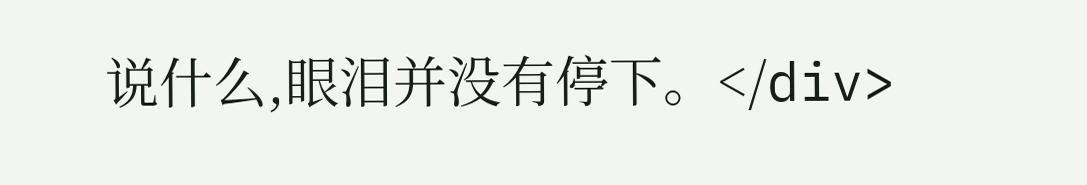说什么,眼泪并没有停下。</div>